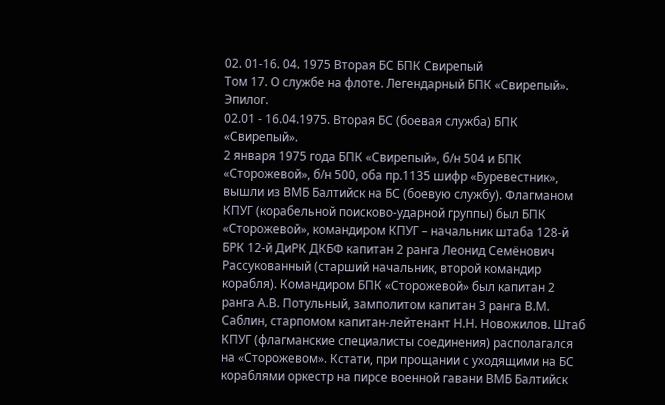02. 01-16. 04. 1975 Вторая БС БПК Свирепый
Том 17. О службе на флоте. Легендарный БПК «Свирепый». Эпилог.
02.01 - 16.04.1975. Вторая БС (боевая служба) БПК «Свирепый».
2 января 1975 года БПК «Свирепый», б/н 504 и БПК «Сторожевой», б/н 500, оба пр.1135 шифр «Буревестник», вышли из ВМБ Балтийск на БС (боевую службу). Флагманом КПУГ (корабельной поисково-ударной группы) был БПК «Сторожевой», командиром КПУГ – начальник штаба 128-й БРК 12-й ДиРК ДКБФ капитан 2 ранга Леонид Семёнович Рассукованный (старший начальник, второй командир корабля). Командиром БПК «Сторожевой» был капитан 2 ранга А.В. Потульный, замполитом капитан 3 ранга В.М. Саблин, старпомом капитан-лейтенант Н.Н. Новожилов. Штаб КПУГ (флагманские специалисты соединения) располагался на «Сторожевом». Кстати, при прощании с уходящими на БС кораблями оркестр на пирсе военной гавани ВМБ Балтийск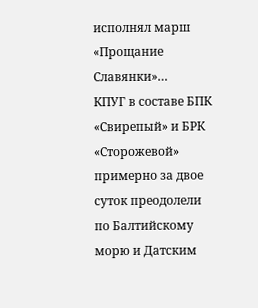исполнял марш «Прощание Славянки»…
КПУГ в составе БПК «Свирепый» и БРК «Сторожевой» примерно за двое суток преодолели по Балтийскому морю и Датским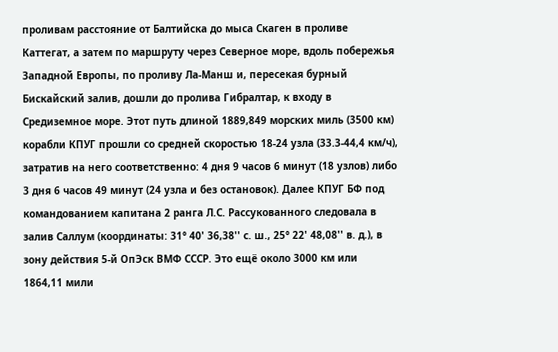проливам расстояние от Балтийска до мыса Скаген в проливе Каттегат, а затем по маршруту через Северное море, вдоль побережья Западной Европы, по проливу Ла-Манш и, пересекая бурный Бискайский залив, дошли до пролива Гибралтар, к входу в Средиземное море. Этот путь длиной 1889,849 морских миль (3500 км) корабли КПУГ прошли со средней скоростью 18-24 узла (33.3-44,4 км/ч), затратив на него соответственно: 4 дня 9 часов 6 минут (18 узлов) либо 3 дня 6 часов 49 минут (24 узла и без остановок). Далее КПУГ БФ под командованием капитана 2 ранга Л.С. Рассукованного следовала в залив Саллум (координаты: 31° 40' 36,38'' с. ш., 25° 22' 48,08'' в. д.), в зону действия 5-й ОпЭск ВМФ СССР. Это ещё около 3000 км или 1864,11 мили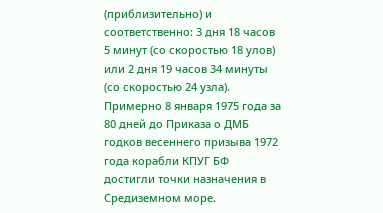(приблизительно) и соответственно: 3 дня 18 часов 5 минут (со скоростью 18 улов) или 2 дня 19 часов 34 минуты (со скоростью 24 узла). Примерно 8 января 1975 года за 80 дней до Приказа о ДМБ годков весеннего призыва 1972 года корабли КПУГ БФ достигли точки назначения в Средиземном море.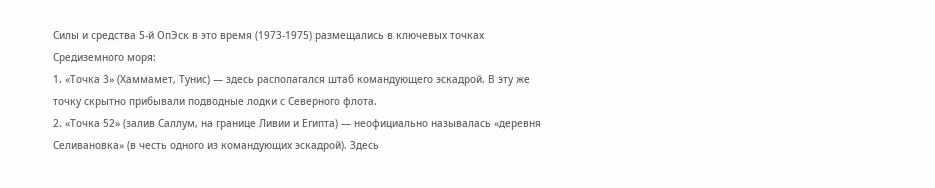Силы и средства 5-й ОпЭск в это время (1973-1975) размещались в ключевых точках Средиземного моря:
1. «Точка 3» (Хаммамет, Тунис) — здесь располагался штаб командующего эскадрой. В эту же точку скрытно прибывали подводные лодки с Северного флота.
2. «Точка 52» (залив Саллум, на границе Ливии и Египта) — неофициально называлась «деревня Селивановка» (в честь одного из командующих эскадрой). Здесь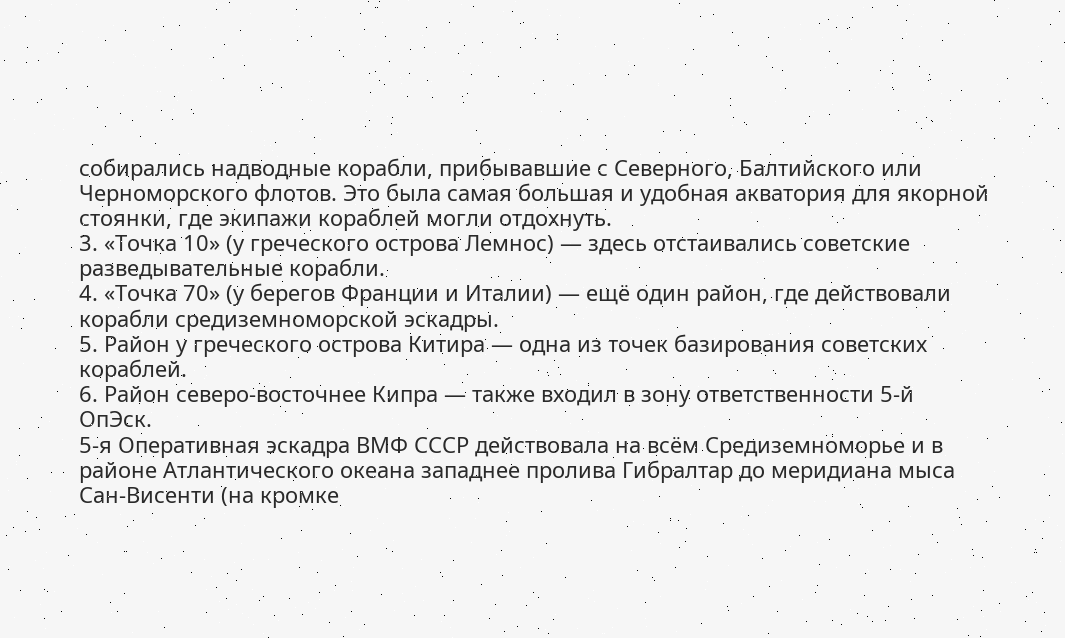собирались надводные корабли, прибывавшие с Северного, Балтийского или Черноморского флотов. Это была самая большая и удобная акватория для якорной стоянки, где экипажи кораблей могли отдохнуть.
3. «Точка 10» (у греческого острова Лемнос) — здесь отстаивались советские разведывательные корабли.
4. «Точка 70» (у берегов Франции и Италии) — ещё один район, где действовали корабли средиземноморской эскадры.
5. Район у греческого острова Китира — одна из точек базирования советских кораблей.
6. Район северо-восточнее Кипра — также входил в зону ответственности 5-й ОпЭск.
5-я Оперативная эскадра ВМФ СССР действовала на всём Средиземноморье и в районе Атлантического океана западнее пролива Гибралтар до меридиана мыса Сан-Висенти (на кромке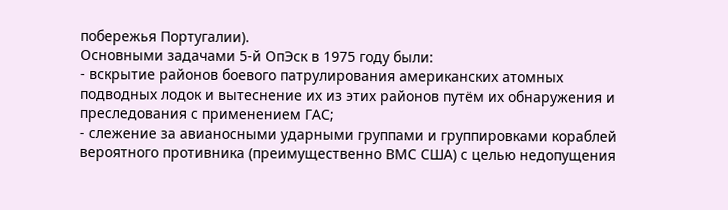побережья Португалии).
Основными задачами 5-й ОпЭск в 1975 году были:
- вскрытие районов боевого патрулирования американских атомных подводных лодок и вытеснение их из этих районов путём их обнаружения и преследования с применением ГАС;
- слежение за авианосными ударными группами и группировками кораблей вероятного противника (преимущественно ВМС США) с целью недопущения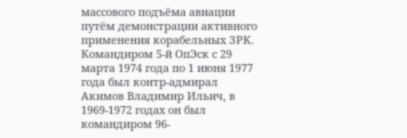массового подъёма авиации путём демонстрации активного применения корабельных ЗРК.
Командиром 5-й ОпЭск с 29 марта 1974 года по 1 июня 1977 года был контр-адмирал Акимов Владимир Ильич, в 1969-1972 годах он был командиром 96-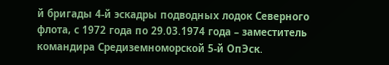й бригады 4-й эскадры подводных лодок Северного флота, с 1972 года по 29.03.1974 года – заместитель командира Средиземноморской 5-й ОпЭск.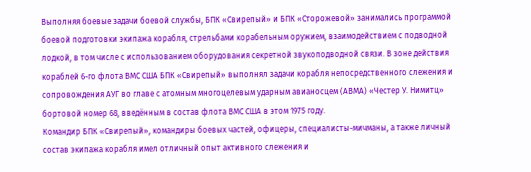Выполняя боевые задачи боевой службы, БПК «Свирепый» и БПК «Сторожевой» занимались программой боевой подготовки экипажа корабля, стрельбами корабельным оружием, взаимодействием с подводной лодкой, в том числе с использованием оборудования секретной звукоподводной связи. В зоне действия кораблей 6-го флота ВМС США БПК «Свирепый» выполнял задачи корабля непосредственного слежения и сопровождения АУГ во главе с атомным многоцелевым ударным авианосцем (АВМА) «Честер У. Нимитц» бортовой номер 68, введённым в состав флота ВМС США в этом 1975 году.
Командир БПК «Свирепый», командиры боевых частей, офицеры, специалисты-мичманы, а также личный состав экипажа корабля имел отличный опыт активного слежения и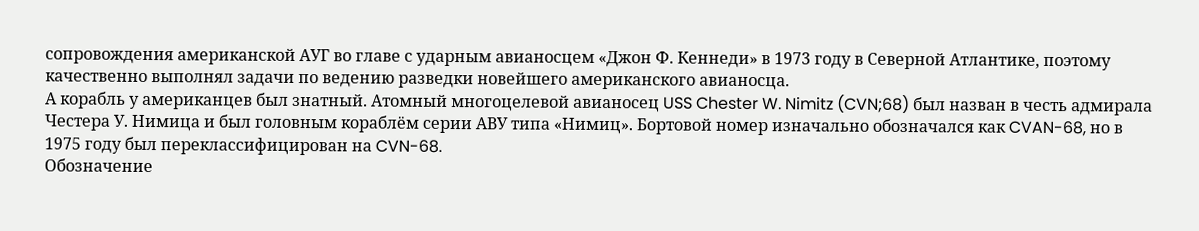сопровождения американской АУГ во главе с ударным авианосцем «Джон Ф. Кеннеди» в 1973 году в Северной Атлантике, поэтому качественно выполнял задачи по ведению разведки новейшего американского авианосца.
А корабль у американцев был знатный. Атомный многоцелевой авианосец USS Chester W. Nimitz (CVN;68) был назван в честь адмирала Честера У. Нимица и был головным кораблём серии АВУ типа «Нимиц». Бортовой номер изначально обозначался как CVAN-68, но в 1975 году был переклассифицирован на CVN-68.
Обозначение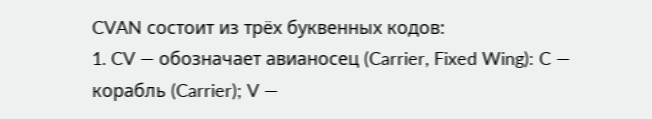CVAN состоит из трёх буквенных кодов:
1. CV — обозначает авианосец (Carrier, Fixed Wing): C — корабль (Carrier); V —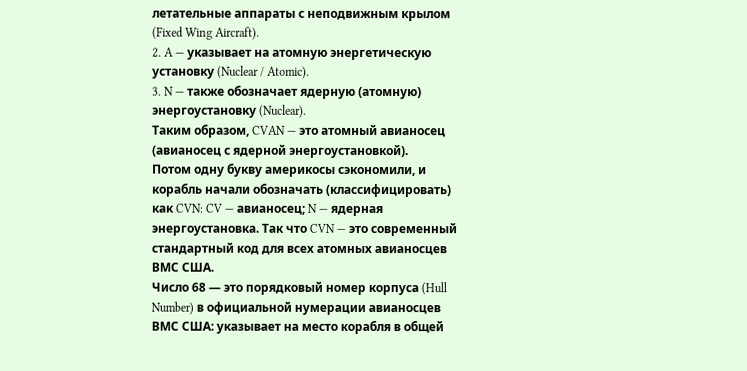летательные аппараты с неподвижным крылом (Fixed Wing Aircraft).
2. A — указывает на атомную энергетическую установку (Nuclear / Atomic).
3. N — также обозначает ядерную (атомную) энергоустановку (Nuclear).
Таким образом, CVAN — это атомный авианосец (авианосец с ядерной энергоустановкой).
Потом одну букву америкосы сэкономили, и корабль начали обозначать (классифицировать) как CVN: CV — авианосец; N — ядерная энергоустановка. Так что CVN — это современный стандартный код для всех атомных авианосцев ВМС США.
Число 68 — это порядковый номер корпуса (Hull Number) в официальной нумерации авианосцев ВМС США: указывает на место корабля в общей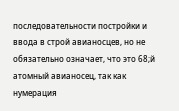последовательности постройки и ввода в строй авианосцев, но не обязательно означает, что это 68;й атомный авианосец, так как нумерация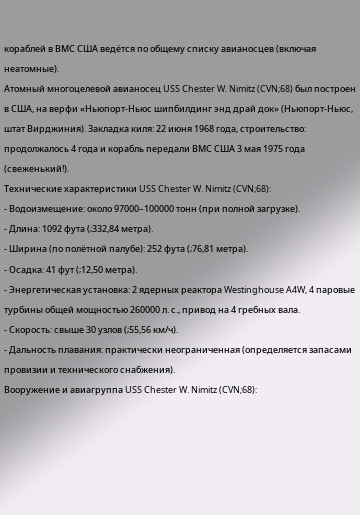кораблей в ВМС США ведётся по общему списку авианосцев (включая неатомные).
Атомный многоцелевой авианосец USS Chester W. Nimitz (CVN;68) был построен в США, на верфи «Ньюпорт-Ньюс шипбилдинг энд драй док» (Ньюпорт-Ньюс, штат Вирджиния). Закладка киля: 22 июня 1968 года, строительство: продолжалось 4 года и корабль передали ВМС США 3 мая 1975 года (свеженький!).
Технические характеристики USS Chester W. Nimitz (CVN;68):
- Водоизмещение: около 97000–100000 тонн (при полной загрузке).
- Длина: 1092 фута (;332,84 метра).
- Ширина (по полётной палубе): 252 фута (;76,81 метра).
- Осадка: 41 фут (;12,50 метра).
- Энергетическая установка: 2 ядерных реактора Westinghouse A4W, 4 паровые турбины общей мощностью 260000 л. с., привод на 4 гребных вала.
- Скорость: свыше 30 узлов (;55,56 км/ч).
- Дальность плавания: практически неограниченная (определяется запасами провизии и технического снабжения).
Вооружение и авиагруппа USS Chester W. Nimitz (CVN;68):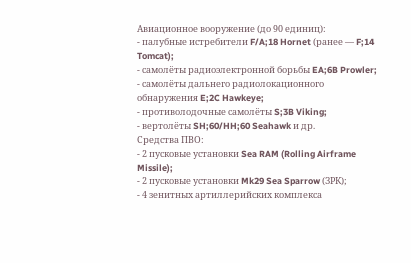Авиационное вооружение (до 90 единиц):
- палубные истребители F/A;18 Hornet (ранее — F;14 Tomcat);
- самолёты радиоэлектронной борьбы EA;6B Prowler;
- самолёты дальнего радиолокационного обнаружения E;2C Hawkeye;
- противолодочные самолёты S;3B Viking;
- вертолёты SH;60/HH;60 Seahawk и др.
Средства ПВО:
- 2 пусковые установки Sea RAM (Rolling Airframe Missile);
- 2 пусковые установки Mk29 Sea Sparrow (ЗРК);
- 4 зенитных артиллерийских комплекса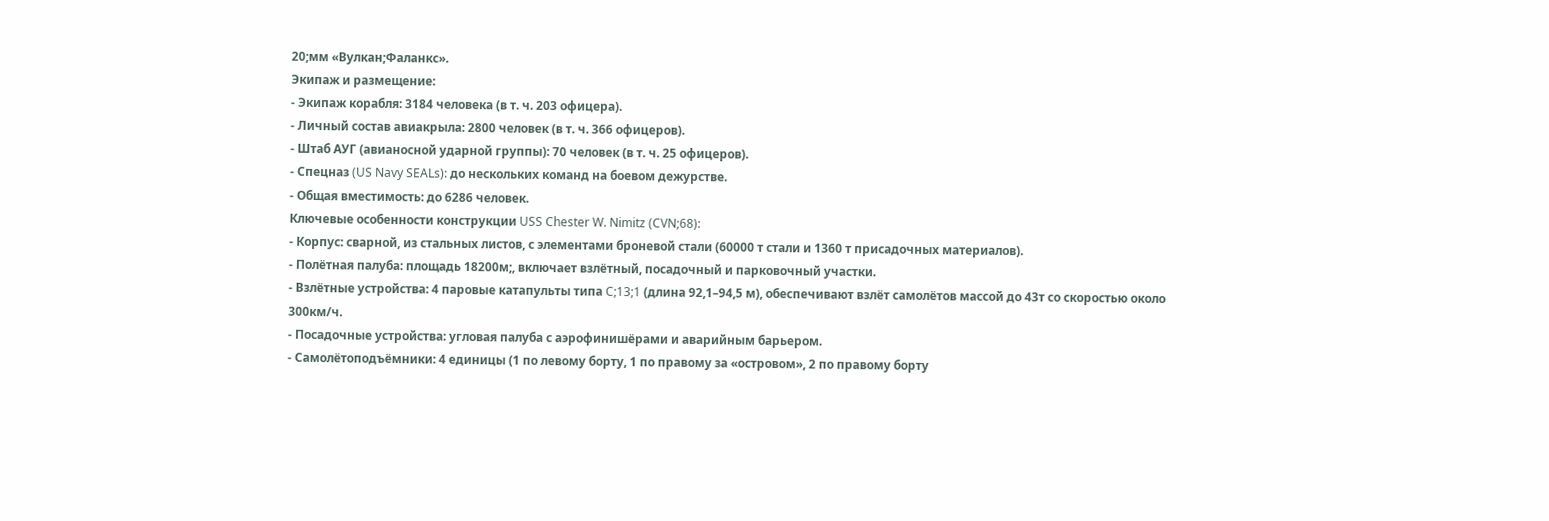20;мм «Вулкан;Фаланкс».
Экипаж и размещение:
- Экипаж корабля: 3184 человека (в т. ч. 203 офицера).
- Личный состав авиакрыла: 2800 человек (в т. ч. 366 офицеров).
- Штаб АУГ (авианосной ударной группы): 70 человек (в т. ч. 25 офицеров).
- Спецназ (US Navy SEALs): до нескольких команд на боевом дежурстве.
- Общая вместимость: до 6286 человек.
Ключевые особенности конструкции USS Chester W. Nimitz (CVN;68):
- Корпус: сварной, из стальных листов, с элементами броневой стали (60000 т стали и 1360 т присадочных материалов).
- Полётная палуба: площадь 18200м;, включает взлётный, посадочный и парковочный участки.
- Взлётные устройства: 4 паровые катапульты типа C;13;1 (длина 92,1–94,5 м), обеспечивают взлёт самолётов массой до 43т со скоростью около 300км/ч.
- Посадочные устройства: угловая палуба с аэрофинишёрами и аварийным барьером.
- Самолётоподъёмники: 4 единицы (1 по левому борту, 1 по правому за «островом», 2 по правому борту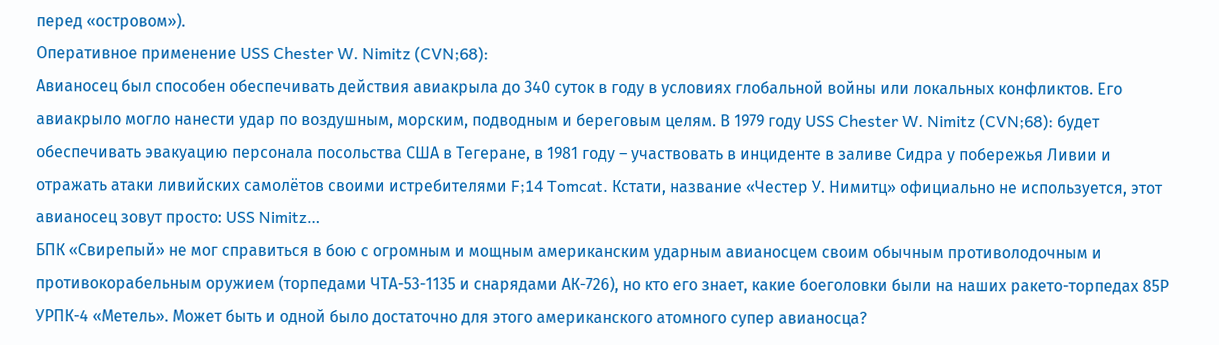перед «островом»).
Оперативное применение USS Chester W. Nimitz (CVN;68):
Авианосец был способен обеспечивать действия авиакрыла до 340 суток в году в условиях глобальной войны или локальных конфликтов. Его авиакрыло могло нанести удар по воздушным, морским, подводным и береговым целям. В 1979 году USS Chester W. Nimitz (CVN;68): будет обеспечивать эвакуацию персонала посольства США в Тегеране, в 1981 году – участвовать в инциденте в заливе Сидра у побережья Ливии и отражать атаки ливийских самолётов своими истребителями F;14 Tomcat. Кстати, название «Честер У. Нимитц» официально не используется, этот авианосец зовут просто: USS Nimitz…
БПК «Свирепый» не мог справиться в бою с огромным и мощным американским ударным авианосцем своим обычным противолодочным и противокорабельным оружием (торпедами ЧТА-53-1135 и снарядами АК-726), но кто его знает, какие боеголовки были на наших ракето-торпедах 85Р УРПК-4 «Метель». Может быть и одной было достаточно для этого американского атомного супер авианосца?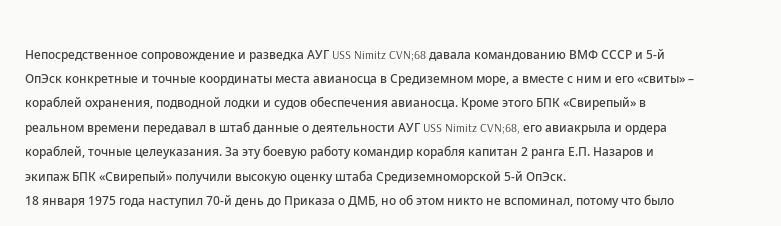Непосредственное сопровождение и разведка АУГ USS Nimitz CVN;68 давала командованию ВМФ СССР и 5-й ОпЭск конкретные и точные координаты места авианосца в Средиземном море, а вместе с ним и его «свиты» – кораблей охранения, подводной лодки и судов обеспечения авианосца. Кроме этого БПК «Свирепый» в реальном времени передавал в штаб данные о деятельности АУГ USS Nimitz CVN;68, его авиакрыла и ордера кораблей, точные целеуказания. За эту боевую работу командир корабля капитан 2 ранга Е.П. Назаров и экипаж БПК «Свирепый» получили высокую оценку штаба Средиземноморской 5-й ОпЭск.
18 января 1975 года наступил 70-й день до Приказа о ДМБ, но об этом никто не вспоминал, потому что было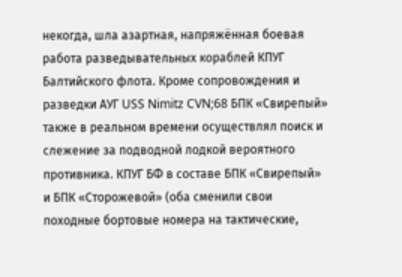некогда, шла азартная, напряжённая боевая работа разведывательных кораблей КПУГ Балтийского флота. Кроме сопровождения и разведки АУГ USS Nimitz CVN;68 БПК «Свирепый» также в реальном времени осуществлял поиск и слежение за подводной лодкой вероятного противника. КПУГ БФ в составе БПК «Свирепый» и БПК «Сторожевой» (оба сменили свои походные бортовые номера на тактические,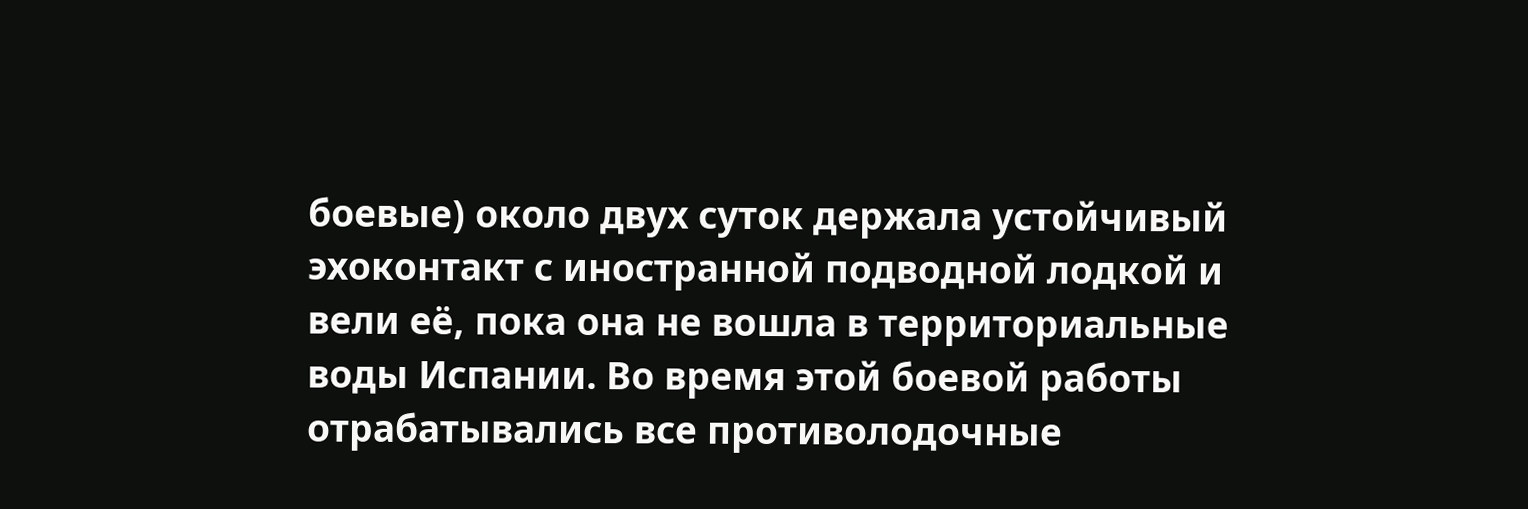боевые) около двух суток держала устойчивый эхоконтакт с иностранной подводной лодкой и вели её, пока она не вошла в территориальные воды Испании. Во время этой боевой работы отрабатывались все противолодочные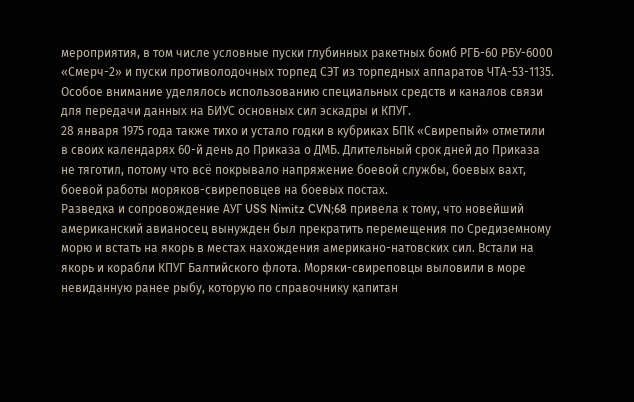мероприятия, в том числе условные пуски глубинных ракетных бомб РГБ-60 РБУ-6000 «Смерч-2» и пуски противолодочных торпед СЭТ из торпедных аппаратов ЧТА-53-1135. Особое внимание уделялось использованию специальных средств и каналов связи для передачи данных на БИУС основных сил эскадры и КПУГ.
28 января 1975 года также тихо и устало годки в кубриках БПК «Свирепый» отметили в своих календарях 60-й день до Приказа о ДМБ. Длительный срок дней до Приказа не тяготил, потому что всё покрывало напряжение боевой службы, боевых вахт, боевой работы моряков-свиреповцев на боевых постах.
Разведка и сопровождение АУГ USS Nimitz CVN;68 привела к тому, что новейший американский авианосец вынужден был прекратить перемещения по Средиземному морю и встать на якорь в местах нахождения американо-натовских сил. Встали на якорь и корабли КПУГ Балтийского флота. Моряки-свиреповцы выловили в море невиданную ранее рыбу, которую по справочнику капитан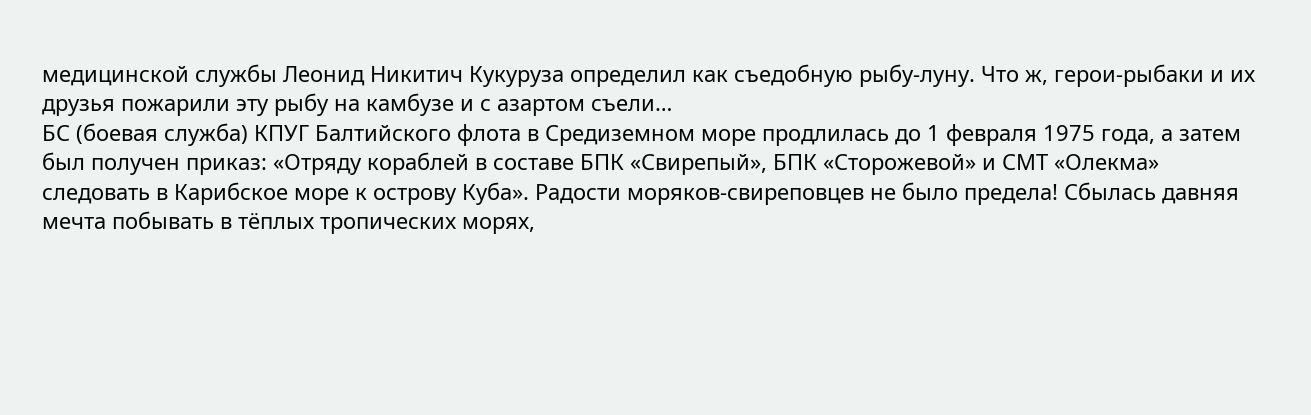медицинской службы Леонид Никитич Кукуруза определил как съедобную рыбу-луну. Что ж, герои-рыбаки и их друзья пожарили эту рыбу на камбузе и с азартом съели…
БС (боевая служба) КПУГ Балтийского флота в Средиземном море продлилась до 1 февраля 1975 года, а затем был получен приказ: «Отряду кораблей в составе БПК «Свирепый», БПК «Сторожевой» и СМТ «Олекма» следовать в Карибское море к острову Куба». Радости моряков-свиреповцев не было предела! Сбылась давняя мечта побывать в тёплых тропических морях,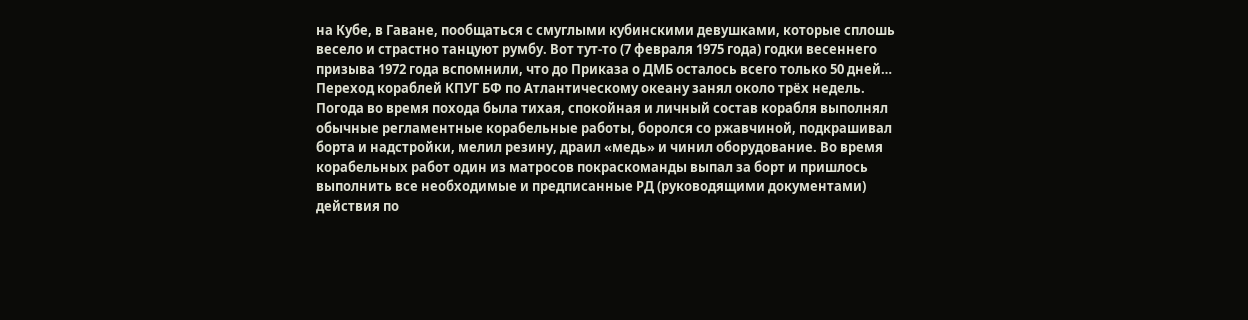на Кубе, в Гаване, пообщаться с смуглыми кубинскими девушками, которые сплошь весело и страстно танцуют румбу. Вот тут-то (7 февраля 1975 года) годки весеннего призыва 1972 года вспомнили, что до Приказа о ДМБ осталось всего только 50 дней…
Переход кораблей КПУГ БФ по Атлантическому океану занял около трёх недель. Погода во время похода была тихая, спокойная и личный состав корабля выполнял обычные регламентные корабельные работы, боролся со ржавчиной, подкрашивал борта и надстройки, мелил резину, драил «медь» и чинил оборудование. Во время корабельных работ один из матросов покраскоманды выпал за борт и пришлось выполнить все необходимые и предписанные РД (руководящими документами) действия по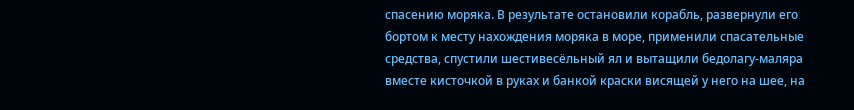спасению моряка. В результате остановили корабль, развернули его бортом к месту нахождения моряка в море, применили спасательные средства, спустили шестивесёльный ял и вытащили бедолагу-маляра вместе кисточкой в руках и банкой краски висящей у него на шее, на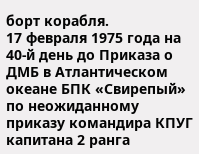борт корабля.
17 февраля 1975 года на 40-й день до Приказа о ДМБ в Атлантическом океане БПК «Свирепый» по неожиданному приказу командира КПУГ капитана 2 ранга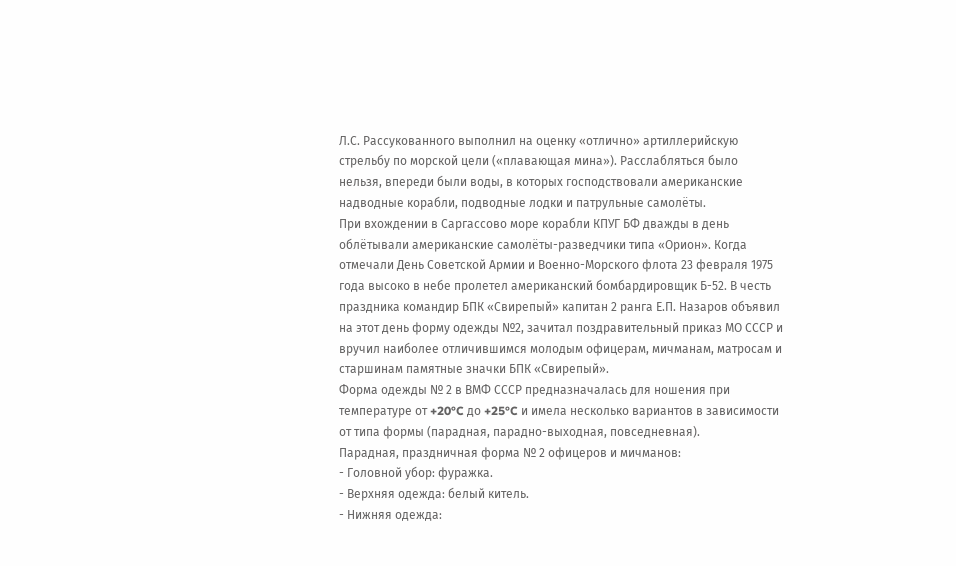Л.С. Рассукованного выполнил на оценку «отлично» артиллерийскую стрельбу по морской цели («плавающая мина»). Расслабляться было нельзя, впереди были воды, в которых господствовали американские надводные корабли, подводные лодки и патрульные самолёты.
При вхождении в Саргассово море корабли КПУГ БФ дважды в день облётывали американские самолёты-разведчики типа «Орион». Когда отмечали День Советской Армии и Военно-Морского флота 23 февраля 1975 года высоко в небе пролетел американский бомбардировщик Б-52. В честь праздника командир БПК «Свирепый» капитан 2 ранга Е.П. Назаров объявил на этот день форму одежды №2, зачитал поздравительный приказ МО СССР и вручил наиболее отличившимся молодым офицерам, мичманам, матросам и старшинам памятные значки БПК «Свирепый».
Форма одежды № 2 в ВМФ СССР предназначалась для ношения при температуре от +20°C до +25°C и имела несколько вариантов в зависимости от типа формы (парадная, парадно-выходная, повседневная).
Парадная, праздничная форма № 2 офицеров и мичманов:
- Головной убор: фуражка.
- Верхняя одежда: белый китель.
- Нижняя одежда: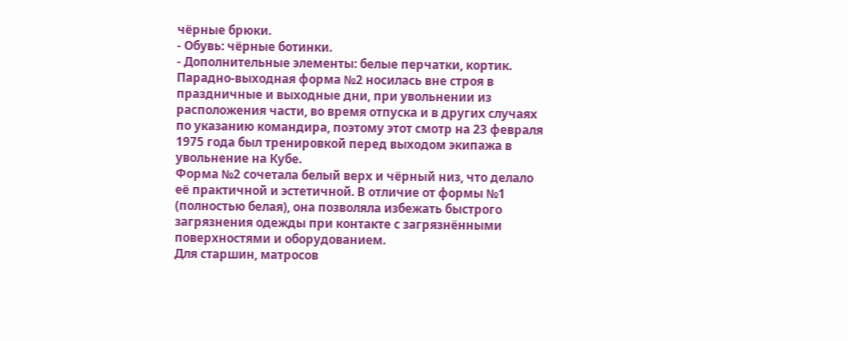чёрные брюки.
- Обувь: чёрные ботинки.
- Дополнительные элементы: белые перчатки, кортик.
Парадно-выходная форма №2 носилась вне строя в праздничные и выходные дни, при увольнении из расположения части, во время отпуска и в других случаях по указанию командира, поэтому этот смотр на 23 февраля 1975 года был тренировкой перед выходом экипажа в увольнение на Кубе.
Форма №2 сочетала белый верх и чёрный низ, что делало её практичной и эстетичной. В отличие от формы №1 (полностью белая), она позволяла избежать быстрого загрязнения одежды при контакте с загрязнёнными поверхностями и оборудованием.
Для старшин, матросов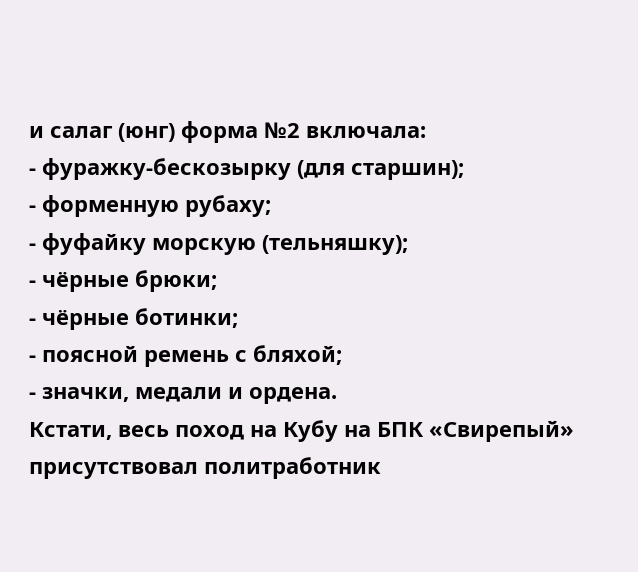и салаг (юнг) форма №2 включала:
- фуражку-бескозырку (для старшин);
- форменную рубаху;
- фуфайку морскую (тельняшку);
- чёрные брюки;
- чёрные ботинки;
- поясной ремень с бляхой;
- значки, медали и ордена.
Кстати, весь поход на Кубу на БПК «Свирепый» присутствовал политработник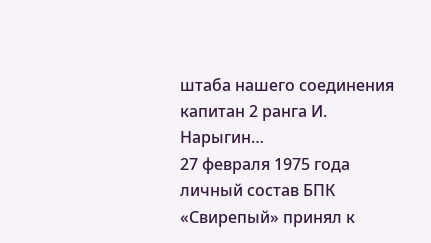штаба нашего соединения капитан 2 ранга И. Нарыгин…
27 февраля 1975 года личный состав БПК «Свирепый» принял к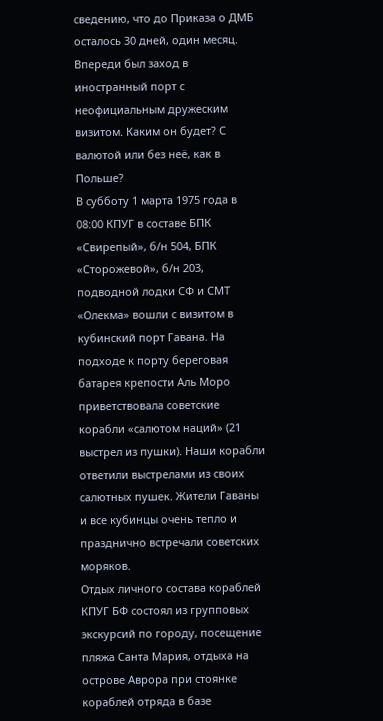сведению, что до Приказа о ДМБ осталось 30 дней, один месяц. Впереди был заход в иностранный порт с неофициальным дружеским визитом. Каким он будет? С валютой или без неё, как в Польше?
В субботу 1 марта 1975 года в 08:00 КПУГ в составе БПК «Свирепый», б/н 504, БПК «Сторожевой», б/н 203, подводной лодки СФ и СМТ «Олекма» вошли с визитом в кубинский порт Гавана. На подходе к порту береговая батарея крепости Аль Моро приветствовала советские корабли «салютом наций» (21 выстрел из пушки). Наши корабли ответили выстрелами из своих салютных пушек. Жители Гаваны и все кубинцы очень тепло и празднично встречали советских моряков.
Отдых личного состава кораблей КПУГ БФ состоял из групповых экскурсий по городу, посещение пляжа Санта Мария, отдыха на острове Аврора при стоянке кораблей отряда в базе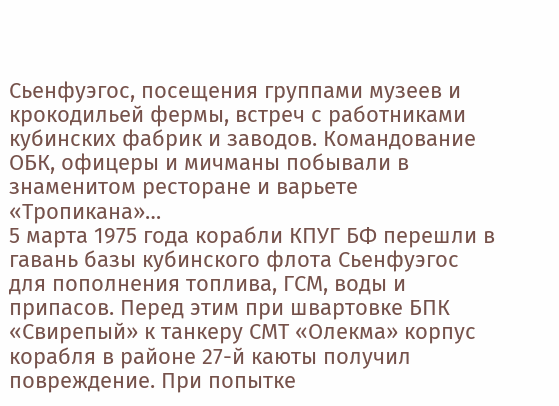Сьенфуэгос, посещения группами музеев и крокодильей фермы, встреч с работниками кубинских фабрик и заводов. Командование ОБК, офицеры и мичманы побывали в знаменитом ресторане и варьете «Тропикана»…
5 марта 1975 года корабли КПУГ БФ перешли в гавань базы кубинского флота Сьенфуэгос для пополнения топлива, ГСМ, воды и припасов. Перед этим при швартовке БПК «Свирепый» к танкеру СМТ «Олекма» корпус корабля в районе 27-й каюты получил повреждение. При попытке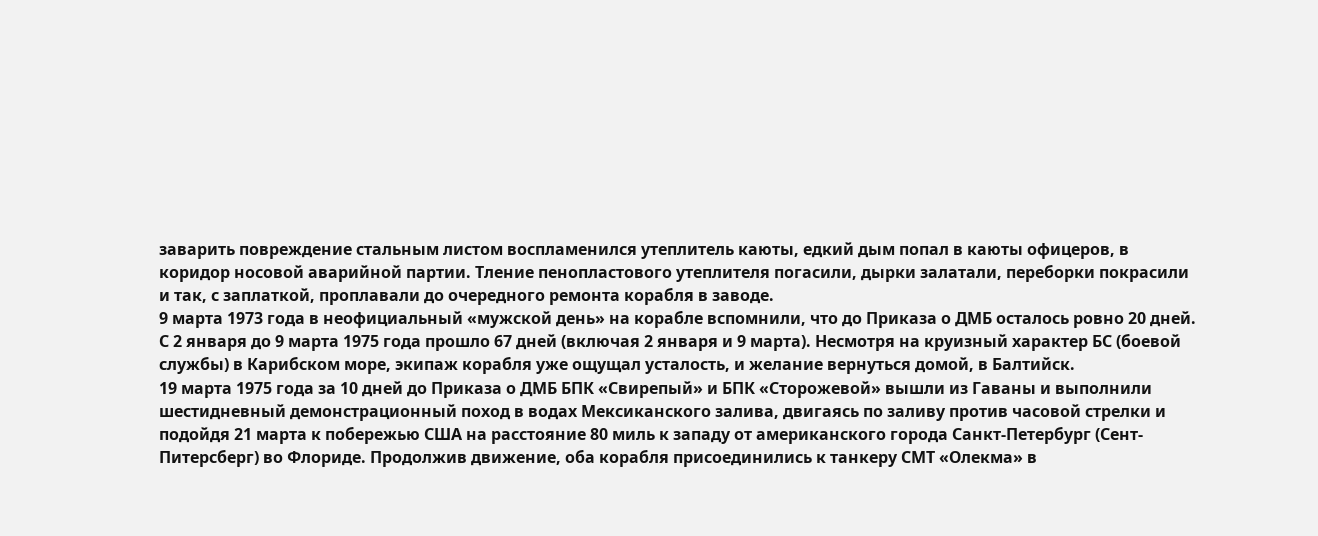заварить повреждение стальным листом воспламенился утеплитель каюты, едкий дым попал в каюты офицеров, в коридор носовой аварийной партии. Тление пенопластового утеплителя погасили, дырки залатали, переборки покрасили и так, с заплаткой, проплавали до очередного ремонта корабля в заводе.
9 марта 1973 года в неофициальный «мужской день» на корабле вспомнили, что до Приказа о ДМБ осталось ровно 20 дней. С 2 января до 9 марта 1975 года прошло 67 дней (включая 2 января и 9 марта). Несмотря на круизный характер БС (боевой службы) в Карибском море, экипаж корабля уже ощущал усталость, и желание вернуться домой, в Балтийск.
19 марта 1975 года за 10 дней до Приказа о ДМБ БПК «Свирепый» и БПК «Сторожевой» вышли из Гаваны и выполнили шестидневный демонстрационный поход в водах Мексиканского залива, двигаясь по заливу против часовой стрелки и подойдя 21 марта к побережью США на расстояние 80 миль к западу от американского города Санкт-Петербург (Сент-Питерсберг) во Флориде. Продолжив движение, оба корабля присоединились к танкеру СМТ «Олекма» в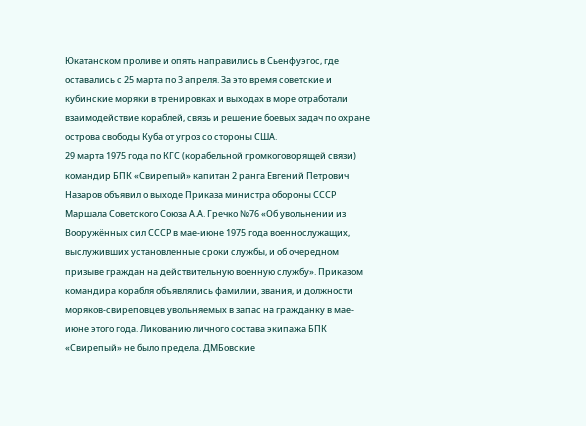Юкатанском проливе и опять направились в Сьенфуэгос, где оставались с 25 марта по 3 апреля. За это время советские и кубинские моряки в тренировках и выходах в море отработали взаимодействие кораблей, связь и решение боевых задач по охране острова свободы Куба от угроз со стороны США.
29 марта 1975 года по КГС (корабельной громкоговорящей связи) командир БПК «Свирепый» капитан 2 ранга Евгений Петрович Назаров объявил о выходе Приказа министра обороны СССР Маршала Советского Союза А.А. Гречко №76 «Об увольнении из Вооружённых сил СССР в мае-июне 1975 года военнослужащих, выслуживших установленные сроки службы, и об очередном призыве граждан на действительную военную службу». Приказом командира корабля объявлялись фамилии, звания, и должности моряков-свиреповцев увольняемых в запас на гражданку в мае-июне этого года. Ликованию личного состава экипажа БПК «Свирепый» не было предела. ДМБовские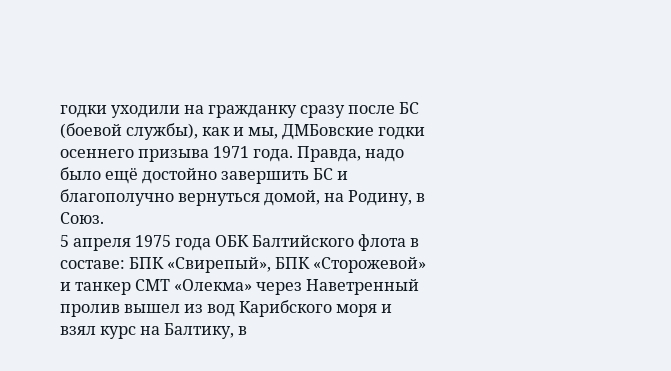годки уходили на гражданку сразу после БС (боевой службы), как и мы, ДМБовские годки осеннего призыва 1971 года. Правда, надо было ещё достойно завершить БС и благополучно вернуться домой, на Родину, в Союз.
5 апреля 1975 года ОБК Балтийского флота в составе: БПК «Свирепый», БПК «Сторожевой» и танкер СМТ «Олекма» через Наветренный пролив вышел из вод Карибского моря и взял курс на Балтику, в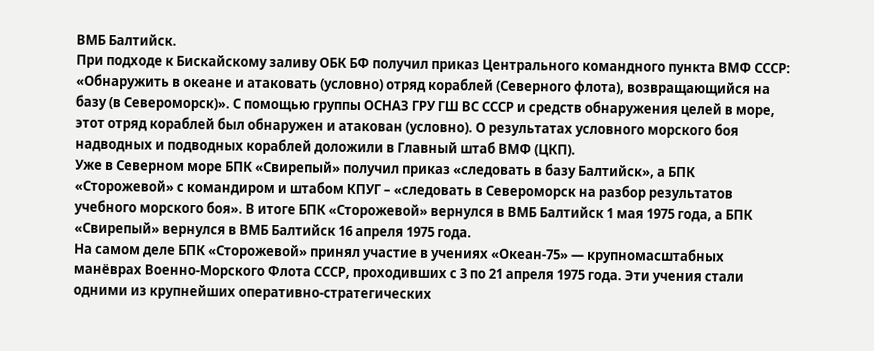ВМБ Балтийск.
При подходе к Бискайскому заливу ОБК БФ получил приказ Центрального командного пункта ВМФ СССР: «Обнаружить в океане и атаковать (условно) отряд кораблей (Северного флота), возвращающийся на базу (в Североморск)». С помощью группы ОСНАЗ ГРУ ГШ ВС СССР и средств обнаружения целей в море, этот отряд кораблей был обнаружен и атакован (условно). О результатах условного морского боя надводных и подводных кораблей доложили в Главный штаб ВМФ (ЦКП).
Уже в Северном море БПК «Свирепый» получил приказ «следовать в базу Балтийск», а БПК «Сторожевой» с командиром и штабом КПУГ – «следовать в Североморск на разбор результатов учебного морского боя». В итоге БПК «Сторожевой» вернулся в ВМБ Балтийск 1 мая 1975 года, а БПК «Свирепый» вернулся в ВМБ Балтийск 16 апреля 1975 года.
На самом деле БПК «Сторожевой» принял участие в учениях «Океан-75» — крупномасштабных манёврах Военно-Морского Флота СССР, проходивших с 3 по 21 апреля 1975 года. Эти учения стали одними из крупнейших оперативно-стратегических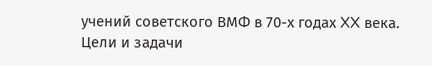учений советского ВМФ в 70-х годах XX века.
Цели и задачи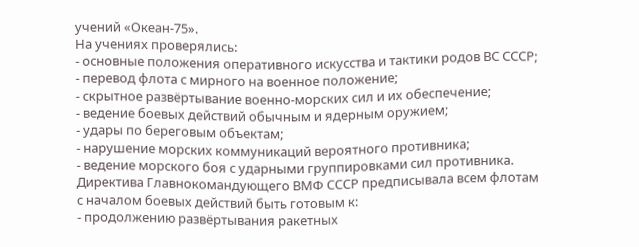учений «Океан-75».
На учениях проверялись:
- основные положения оперативного искусства и тактики родов ВС СССР;
- перевод флота с мирного на военное положение;
- скрытное развёртывание военно-морских сил и их обеспечение;
- ведение боевых действий обычным и ядерным оружием;
- удары по береговым объектам;
- нарушение морских коммуникаций вероятного противника;
- ведение морского боя с ударными группировками сил противника.
Директива Главнокомандующего ВМФ СССР предписывала всем флотам с началом боевых действий быть готовым к:
- продолжению развёртывания ракетных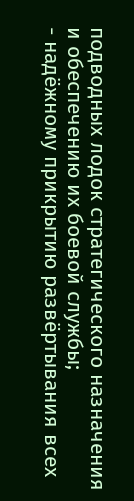подводных лодок стратегического назначения и обеспечению их боевой службы;
- надёжному прикрытию развёртывания всех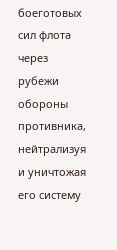боеготовых сил флота через рубежи обороны противника, нейтрализуя и уничтожая его систему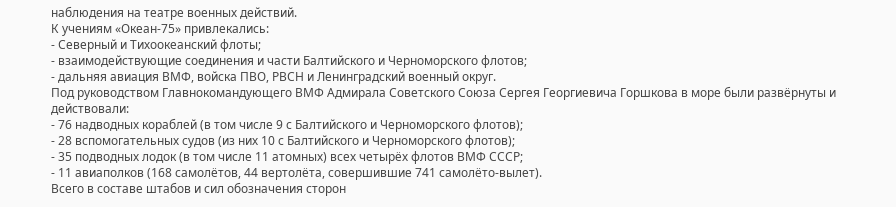наблюдения на театре военных действий.
К учениям «Океан-75» привлекались:
- Северный и Тихоокеанский флоты;
- взаимодействующие соединения и части Балтийского и Черноморского флотов;
- дальняя авиация ВМФ, войска ПВО, РВСН и Ленинградский военный округ.
Под руководством Главнокомандующего ВМФ Адмирала Советского Союза Сергея Георгиевича Горшкова в море были развёрнуты и действовали:
- 76 надводных кораблей (в том числе 9 с Балтийского и Черноморского флотов);
- 28 вспомогательных судов (из них 10 с Балтийского и Черноморского флотов);
- 35 подводных лодок (в том числе 11 атомных) всех четырёх флотов ВМФ СССР;
- 11 авиаполков (168 самолётов, 44 вертолёта, совершившие 741 самолёто-вылет).
Всего в составе штабов и сил обозначения сторон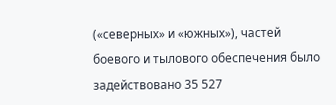(«северных» и «южных»), частей боевого и тылового обеспечения было задействовано 35 527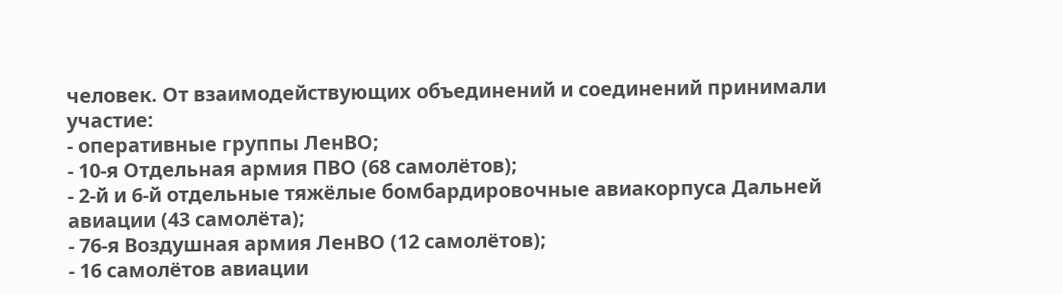человек. От взаимодействующих объединений и соединений принимали участие:
- оперативные группы ЛенВО;
- 10-я Отдельная армия ПВО (68 самолётов);
- 2-й и 6-й отдельные тяжёлые бомбардировочные авиакорпуса Дальней авиации (43 самолёта);
- 76-я Воздушная армия ЛенВО (12 самолётов);
- 16 самолётов авиации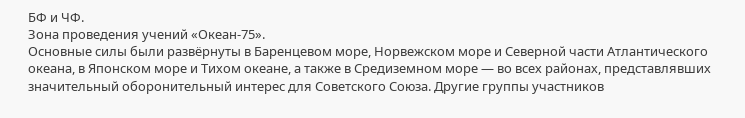БФ и ЧФ.
Зона проведения учений «Океан-75».
Основные силы были развёрнуты в Баренцевом море, Норвежском море и Северной части Атлантического океана, в Японском море и Тихом океане, а также в Средиземном море — во всех районах, представлявших значительный оборонительный интерес для Советского Союза. Другие группы участников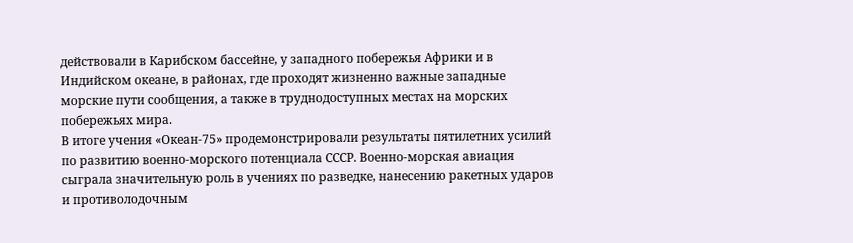действовали в Карибском бассейне, у западного побережья Африки и в Индийском океане, в районах, где проходят жизненно важные западные морские пути сообщения, а также в труднодоступных местах на морских побережьях мира.
В итоге учения «Океан-75» продемонстрировали результаты пятилетних усилий по развитию военно-морского потенциала СССР. Военно-морская авиация сыграла значительную роль в учениях по разведке, нанесению ракетных ударов и противолодочным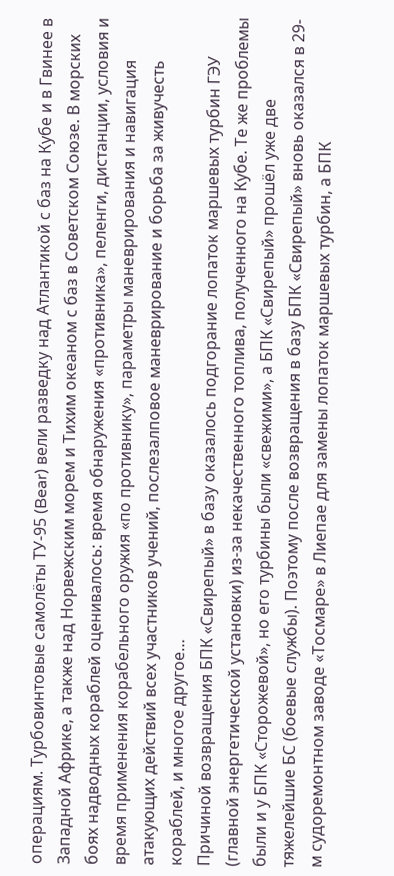операциям. Турбовинтовые самолёты ТУ-95 (Bear) вели разведку над Атлантикой с баз на Кубе и в Гвинее в Западной Африке, а также над Норвежским морем и Тихим океаном с баз в Советском Союзе. В морских боях надводных кораблей оценивалось: время обнаружения «противника», пеленги, дистанции, условия и время применения корабельного оружия «по противнику», параметры маневрирования и навигация атакующих действий всех участников учений, послезалповое маневрирование и борьба за живучесть кораблей, и многое другое…
Причиной возвращения БПК «Свирепый» в базу оказалось подгорание лопаток маршевых турбин ГЭУ (главной энергетической установки) из-за некачественного топлива, полученного на Кубе. Те же проблемы были и у БПК «Сторожевой», но его турбины были «свежими», а БПК «Свирепый» прошёл уже две тяжелейшие БС (боевые службы). Поэтому после возвращения в базу БПК «Свирепый» вновь оказался в 29-м судоремонтном заводе «Тосмаре» в Лиепае для замены лопаток маршевых турбин, а БПК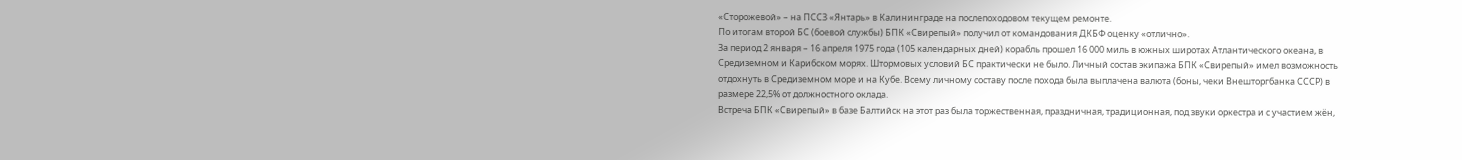«Сторожевой» – на ПССЗ «Янтарь» в Калининграде на послепоходовом текущем ремонте.
По итогам второй БС (боевой службы) БПК «Свирепый» получил от командования ДКБФ оценку «отлично».
За период 2 января – 16 апреля 1975 года (105 календарных дней) корабль прошел 16 000 миль в южных широтах Атлантического океана, в Средиземном и Карибском морях. Штормовых условий БС практически не было. Личный состав экипажа БПК «Свирепый» имел возможность отдохнуть в Средиземном море и на Кубе. Всему личному составу после похода была выплачена валюта (боны, чеки Внешторгбанка СССР) в размере 22,5% от должностного оклада.
Встреча БПК «Свирепый» в базе Балтийск на этот раз была торжественная, праздничная, традиционная, под звуки оркестра и с участием жён,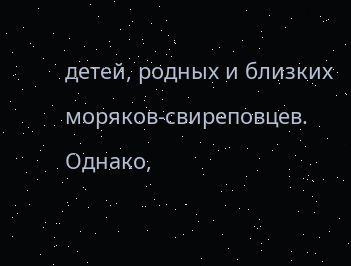детей, родных и близких моряков-свиреповцев. Однако,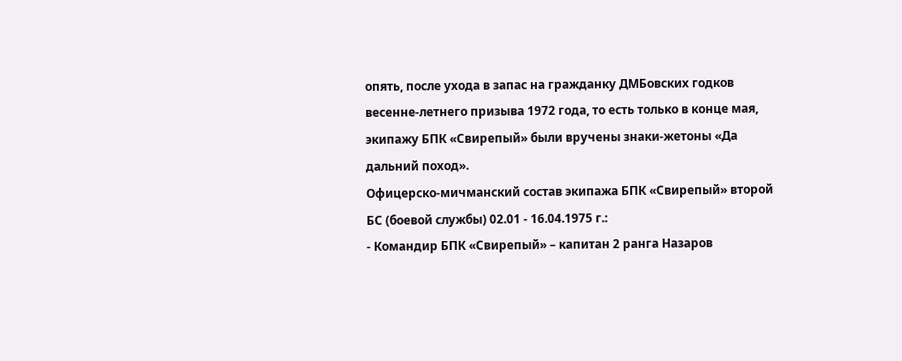опять, после ухода в запас на гражданку ДМБовских годков весенне-летнего призыва 1972 года, то есть только в конце мая, экипажу БПК «Свирепый» были вручены знаки-жетоны «Да дальний поход».
Офицерско-мичманский состав экипажа БПК «Свирепый» второй БС (боевой службы) 02.01 - 16.04.1975 г.:
- Командир БПК «Свирепый» – капитан 2 ранга Назаров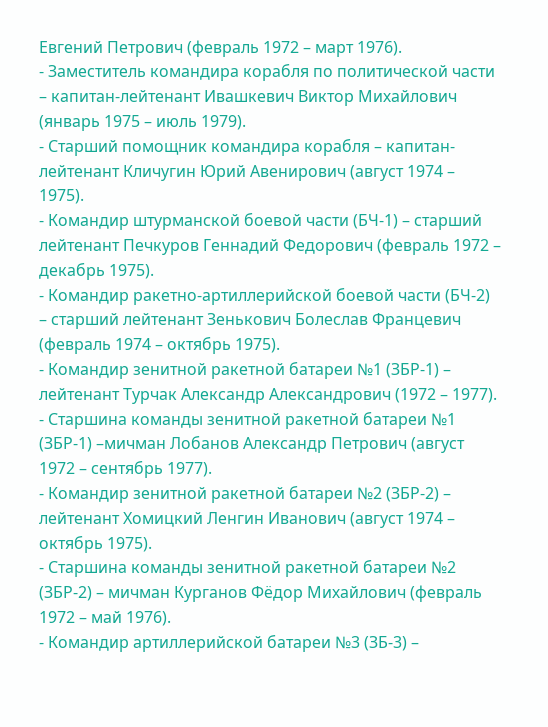Евгений Петрович (февраль 1972 – март 1976).
- Заместитель командира корабля по политической части – капитан-лейтенант Ивашкевич Виктор Михайлович (январь 1975 – июль 1979).
- Старший помощник командира корабля – капитан-лейтенант Кличугин Юрий Авенирович (август 1974 – 1975).
- Командир штурманской боевой части (БЧ-1) – старший лейтенант Печкуров Геннадий Федорович (февраль 1972 – декабрь 1975).
- Командир ракетно-артиллерийской боевой части (БЧ-2) – старший лейтенант Зенькович Болеслав Францевич (февраль 1974 – октябрь 1975).
- Командир зенитной ракетной батареи №1 (ЗБР-1) – лейтенант Турчак Александр Александрович (1972 – 1977).
- Старшина команды зенитной ракетной батареи №1 (ЗБР-1) –мичман Лобанов Александр Петрович (август 1972 – сентябрь 1977).
- Командир зенитной ракетной батареи №2 (ЗБР-2) – лейтенант Хомицкий Ленгин Иванович (август 1974 – октябрь 1975).
- Старшина команды зенитной ракетной батареи №2 (ЗБР-2) – мичман Курганов Фёдор Михайлович (февраль 1972 – май 1976).
- Командир артиллерийской батареи №3 (ЗБ-3) –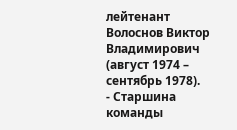лейтенант Волоснов Виктор Владимирович (август 1974 – сентябрь 1978).
- Старшина команды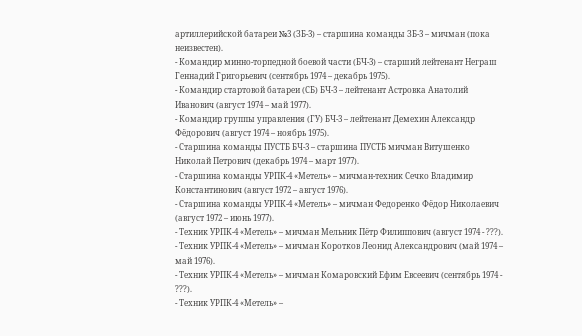артиллерийской батареи №3 (ЗБ-3) – старшина команды ЗБ-3 – мичман (пока неизвестен).
- Командир минно-торпедной боевой части (БЧ-3) – старший лейтенант Неграш Геннадий Григорьевич (сентябрь 1974 – декабрь 1975).
- Командир стартовой батареи (СБ) БЧ-3 – лейтенант Астровка Анатолий Иванович (август 1974 – май 1977).
- Командир группы управления (ГУ) БЧ-3 – лейтенант Демехин Александр Фёдорович (август 1974 – ноябрь 1975).
- Старшина команды ПУСТБ БЧ-3 – старшина ПУСТБ мичман Витушенко Николай Петрович (декабрь 1974 – март 1977).
- Старшина команды УРПК-4 «Метель» – мичман-техник Сечко Владимир Константинович (август 1972 – август 1976).
- Старшина команды УРПК-4 «Метель» – мичман Федоренко Фёдор Николаевич (август 1972 – июнь 1977).
- Техник УРПК-4 «Метель» – мичман Мельник Пётр Филиппович (август 1974 - ???).
- Техник УРПК-4 «Метель» – мичман Коротков Леонид Александрович (май 1974 – май 1976).
- Техник УРПК-4 «Метель» – мичман Комаровский Ефим Евсеевич (сентябрь 1974 - ???).
- Техник УРПК-4 «Метель» –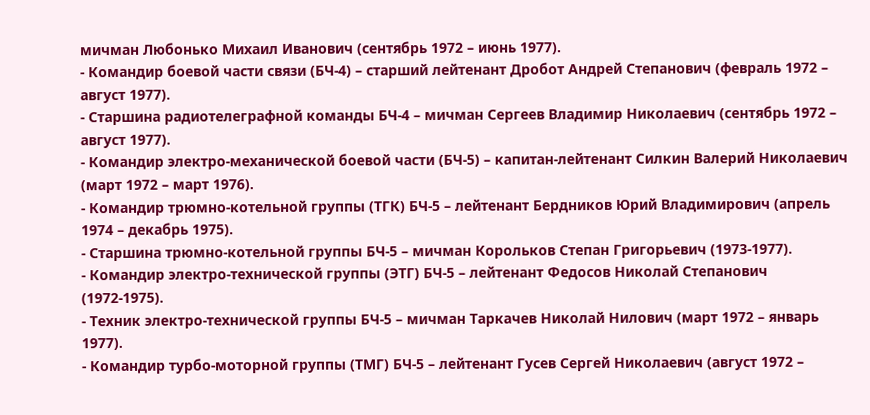мичман Любонько Михаил Иванович (сентябрь 1972 – июнь 1977).
- Командир боевой части связи (БЧ-4) – старший лейтенант Дробот Андрей Степанович (февраль 1972 – август 1977).
- Старшина радиотелеграфной команды БЧ-4 – мичман Сергеев Владимир Николаевич (сентябрь 1972 – август 1977).
- Командир электро-механической боевой части (БЧ-5) – капитан-лейтенант Силкин Валерий Николаевич (март 1972 – март 1976).
- Командир трюмно-котельной группы (ТГК) БЧ-5 – лейтенант Бердников Юрий Владимирович (апрель 1974 – декабрь 1975).
- Старшина трюмно-котельной группы БЧ-5 – мичман Корольков Степан Григорьевич (1973-1977).
- Командир электро-технической группы (ЭТГ) БЧ-5 – лейтенант Федосов Николай Степанович (1972-1975).
- Техник электро-технической группы БЧ-5 – мичман Таркачев Николай Нилович (март 1972 – январь 1977).
- Командир турбо-моторной группы (ТМГ) БЧ-5 – лейтенант Гусев Сергей Николаевич (август 1972 –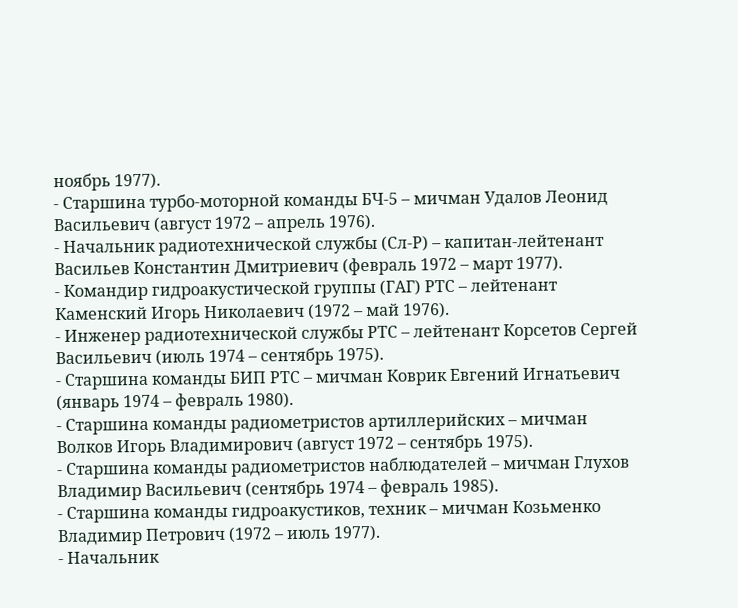ноябрь 1977).
- Старшина турбо-моторной команды БЧ-5 – мичман Удалов Леонид Васильевич (август 1972 – апрель 1976).
- Начальник радиотехнической службы (Сл-Р) – капитан-лейтенант Васильев Константин Дмитриевич (февраль 1972 – март 1977).
- Командир гидроакустической группы (ГАГ) РТС – лейтенант Каменский Игорь Николаевич (1972 – май 1976).
- Инженер радиотехнической службы РТС – лейтенант Корсетов Сергей Васильевич (июль 1974 – сентябрь 1975).
- Старшина команды БИП РТС – мичман Коврик Евгений Игнатьевич (январь 1974 – февраль 1980).
- Старшина команды радиометристов артиллерийских – мичман Волков Игорь Владимирович (август 1972 – сентябрь 1975).
- Старшина команды радиометристов наблюдателей – мичман Глухов Владимир Васильевич (сентябрь 1974 – февраль 1985).
- Старшина команды гидроакустиков, техник – мичман Козьменко Владимир Петрович (1972 – июль 1977).
- Начальник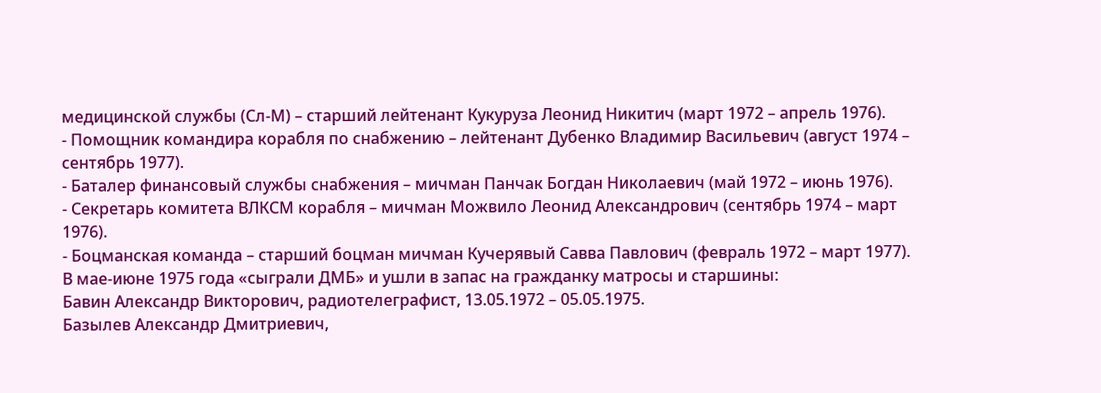медицинской службы (Сл-М) – старший лейтенант Кукуруза Леонид Никитич (март 1972 – апрель 1976).
- Помощник командира корабля по снабжению – лейтенант Дубенко Владимир Васильевич (август 1974 – сентябрь 1977).
- Баталер финансовый службы снабжения – мичман Панчак Богдан Николаевич (май 1972 – июнь 1976).
- Секретарь комитета ВЛКСМ корабля – мичман Можвило Леонид Александрович (сентябрь 1974 – март 1976).
- Боцманская команда – старший боцман мичман Кучерявый Савва Павлович (февраль 1972 – март 1977).
В мае-июне 1975 года «сыграли ДМБ» и ушли в запас на гражданку матросы и старшины:
Бавин Александр Викторович, радиотелеграфист, 13.05.1972 – 05.05.1975.
Базылев Александр Дмитриевич,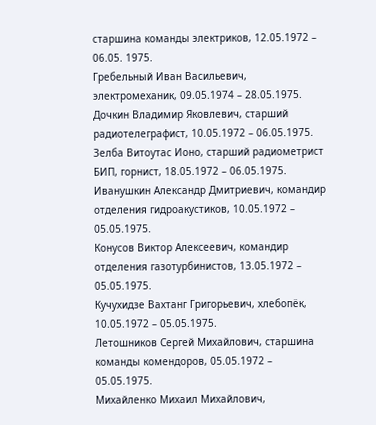старшина команды электриков, 12.05.1972 – 06.05. 1975.
Гребельный Иван Васильевич, электромеханик, 09.05.1974 – 28.05.1975.
Дочкин Владимир Яковлевич, старший радиотелеграфист, 10.05.1972 – 06.05.1975.
Зелба Витоутас Ионо, старший радиометрист БИП, горнист, 18.05.1972 – 06.05.1975.
Иванушкин Александр Дмитриевич, командир отделения гидроакустиков, 10.05.1972 – 05.05.1975.
Конусов Виктор Алексеевич, командир отделения газотурбинистов, 13.05.1972 – 05.05.1975.
Кучухидзе Вахтанг Григорьевич, хлебопёк, 10.05.1972 – 05.05.1975.
Летошников Сергей Михайлович, старшина команды комендоров, 05.05.1972 – 05.05.1975.
Михайленко Михаил Михайлович,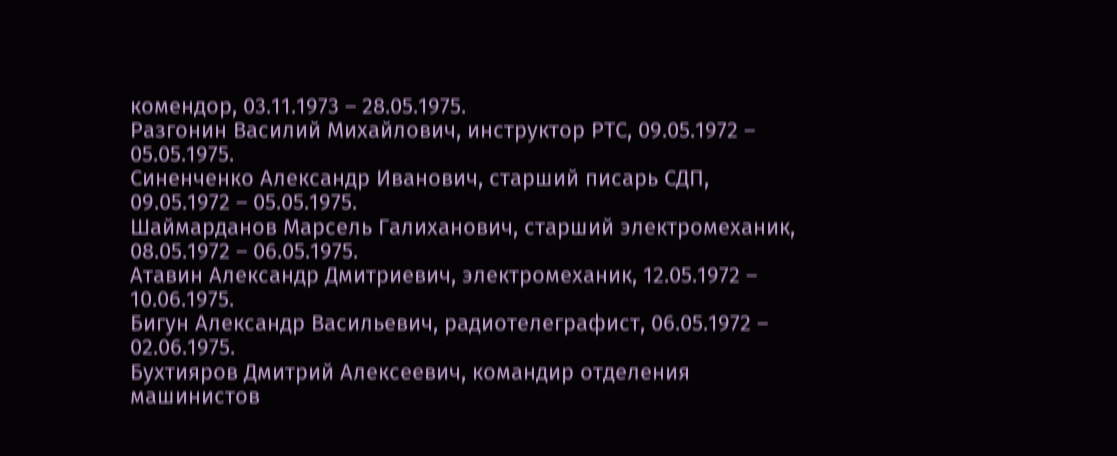комендор, 03.11.1973 – 28.05.1975.
Разгонин Василий Михайлович, инструктор РТС, 09.05.1972 – 05.05.1975.
Синенченко Александр Иванович, старший писарь СДП, 09.05.1972 – 05.05.1975.
Шаймарданов Марсель Галиханович, старший электромеханик, 08.05.1972 – 06.05.1975.
Атавин Александр Дмитриевич, электромеханик, 12.05.1972 – 10.06.1975.
Бигун Александр Васильевич, радиотелеграфист, 06.05.1972 – 02.06.1975.
Бухтияров Дмитрий Алексеевич, командир отделения машинистов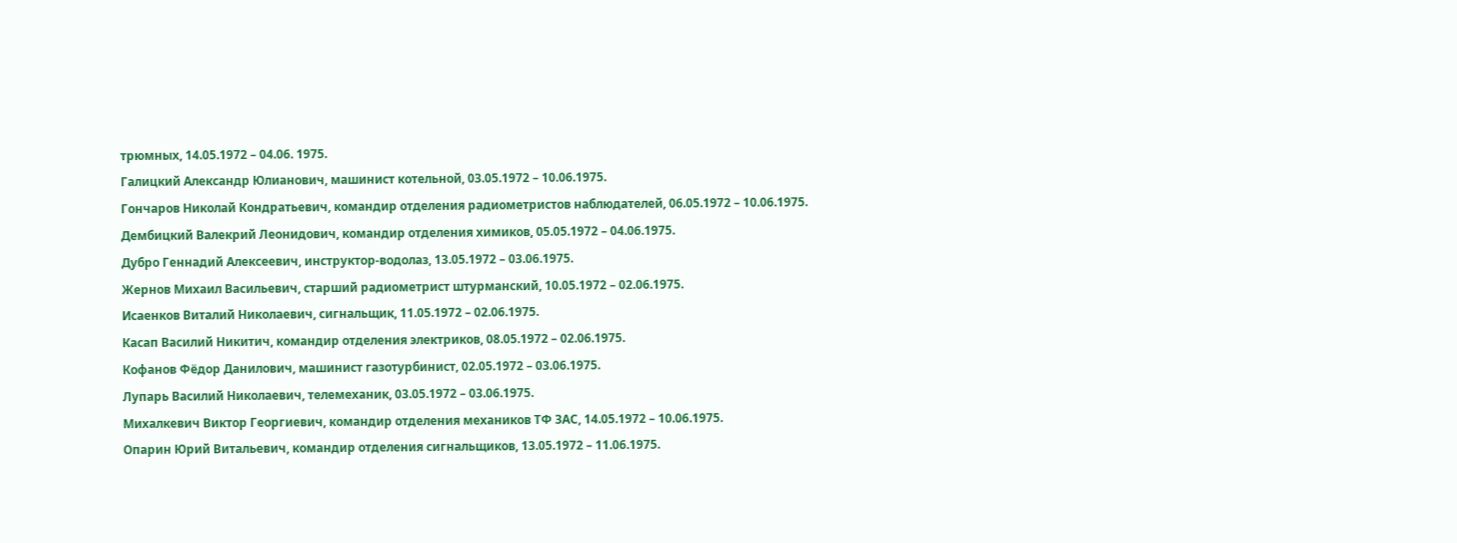трюмных, 14.05.1972 – 04.06. 1975.
Галицкий Александр Юлианович, машинист котельной, 03.05.1972 – 10.06.1975.
Гончаров Николай Кондратьевич, командир отделения радиометристов наблюдателей, 06.05.1972 – 10.06.1975.
Дембицкий Валекрий Леонидович, командир отделения химиков, 05.05.1972 – 04.06.1975.
Дубро Геннадий Алексеевич, инструктор-водолаз, 13.05.1972 – 03.06.1975.
Жернов Михаил Васильевич, старший радиометрист штурманский, 10.05.1972 – 02.06.1975.
Исаенков Виталий Николаевич, сигнальщик, 11.05.1972 – 02.06.1975.
Касап Василий Никитич, командир отделения электриков, 08.05.1972 – 02.06.1975.
Кофанов Фёдор Данилович, машинист газотурбинист, 02.05.1972 – 03.06.1975.
Лупарь Василий Николаевич, телемеханик, 03.05.1972 – 03.06.1975.
Михалкевич Виктор Георгиевич, командир отделения механиков ТФ ЗАС, 14.05.1972 – 10.06.1975.
Опарин Юрий Витальевич, командир отделения сигнальщиков, 13.05.1972 – 11.06.1975.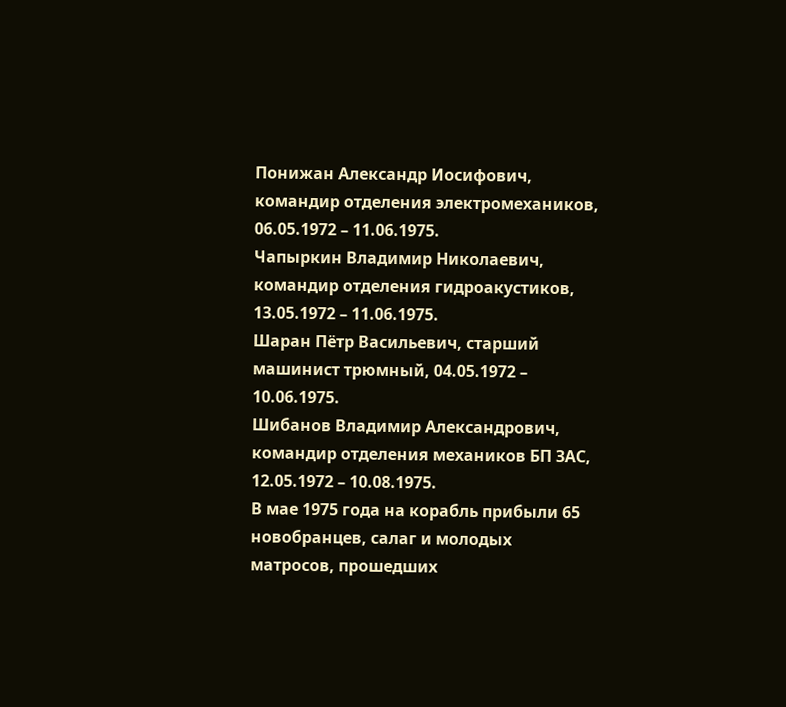Понижан Александр Иосифович, командир отделения электромехаников, 06.05.1972 – 11.06.1975.
Чапыркин Владимир Николаевич, командир отделения гидроакустиков, 13.05.1972 – 11.06.1975.
Шаран Пётр Васильевич, старший машинист трюмный, 04.05.1972 – 10.06.1975.
Шибанов Владимир Александрович, командир отделения механиков БП ЗАС, 12.05.1972 – 10.08.1975.
В мае 1975 года на корабль прибыли 65 новобранцев, салаг и молодых матросов, прошедших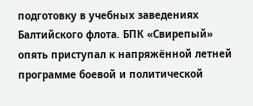подготовку в учебных заведениях Балтийского флота. БПК «Свирепый» опять приступал к напряжённой летней программе боевой и политической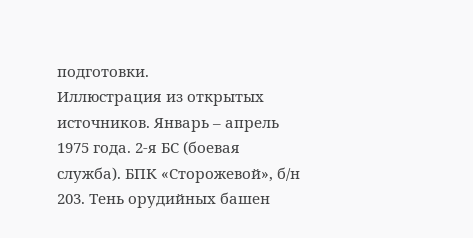подготовки.
Иллюстрация из открытых источников. Январь – апрель 1975 года. 2-я БС (боевая служба). БПК «Сторожевой», б/н 203. Тень орудийных башен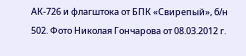АК-726 и флагштока от БПК «Свирепый», б/н 502. Фото Николая Гончарова от 08.03.2012 г.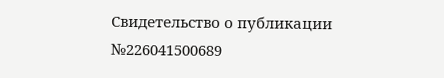Свидетельство о публикации №226041500689